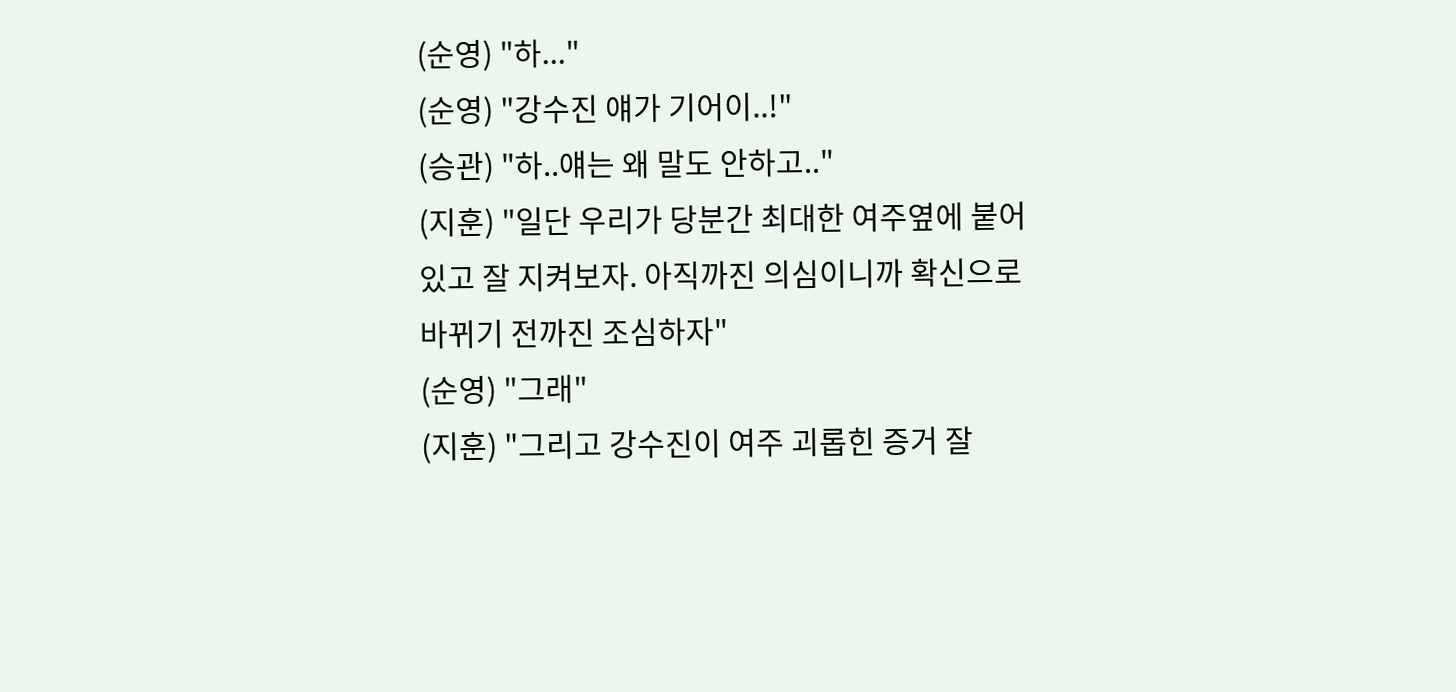(순영) "하..."
(순영) "강수진 얘가 기어이..!"
(승관) "하..얘는 왜 말도 안하고.."
(지훈) "일단 우리가 당분간 최대한 여주옆에 붙어있고 잘 지켜보자. 아직까진 의심이니까 확신으로 바뀌기 전까진 조심하자"
(순영) "그래"
(지훈) "그리고 강수진이 여주 괴롭힌 증거 잘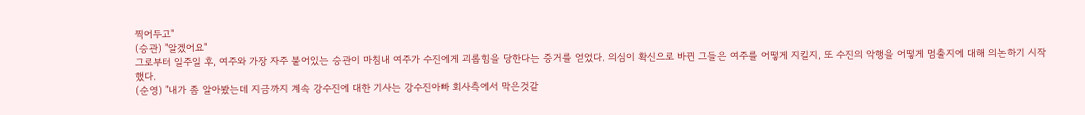찍어두고"
(승관) "알겠어요"
그로부터 일주일 후, 여주와 가장 자주 붙어있는 승관이 마침내 여주가 수진에게 괴롭힘을 당한다는 증거를 얻었다. 의심이 확신으로 바뀐 그들은 여주를 어떻게 지킬지, 또 수진의 악행을 어떻게 멈출지에 대해 의논하기 시작했다.
(순영) "내가 좀 알아봤는데 지금까지 계속 강수진에 대한 기사는 강수진아빠 회사측에서 막은것같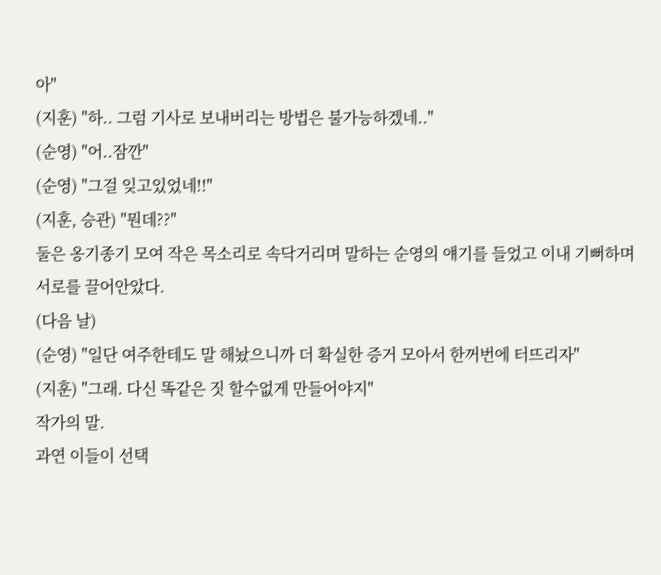아"
(지훈) "하.. 그럼 기사로 보내버리는 방법은 불가능하겠네.."
(순영) "어..잠깐"
(순영) "그걸 잊고있었네!!"
(지훈, 승관) "뭔데??"
둘은 옹기종기 모여 작은 목소리로 속닥거리며 말하는 순영의 얘기를 들었고 이내 기뻐하며 서로를 끌어안았다.
(다음 날)
(순영) "일단 여주한테도 말 해놨으니까 더 확실한 증거 모아서 한꺼번에 터뜨리자"
(지훈) "그래. 다신 똑같은 짓 할수없게 만들어야지"
작가의 말.
과연 이들이 선택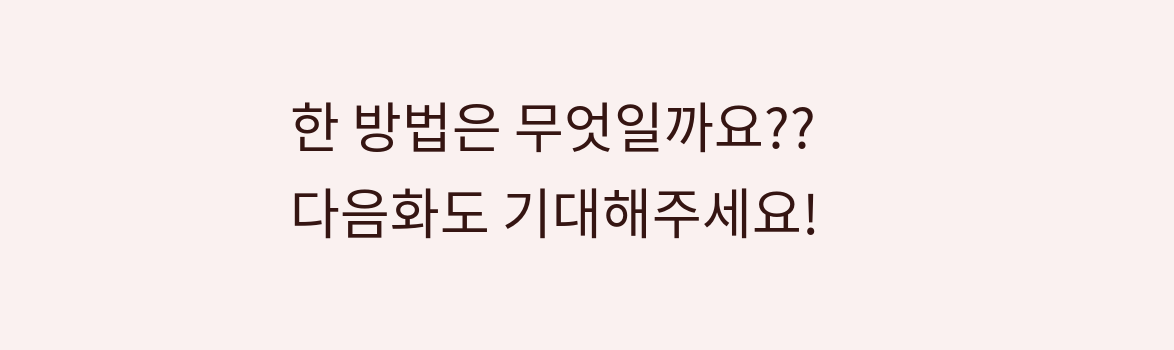한 방법은 무엇일까요??
다음화도 기대해주세요!